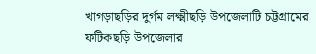খাগড়াছড়ির দুর্গম লক্ষ্মীছড়ি উপজেলাটি চট্টগ্রামের ফটিকছড়ি উপজেলার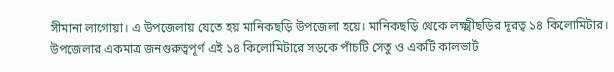সীমানা লাগোয়া। এ উপজেলায় যেতে হয় মানিকছড়ি উপজেলা হয়ে। মানিকছড়ি থেকে লক্ষ্মীছড়ির দূরত্ব ১৪ কিলোমিটার। উপজেলার একমাত্র জনগুরুত্বপূর্ণ এই ১৪ কিলোমিটারে সড়কে পাঁচটি সেতু ও একটি কালভার্ট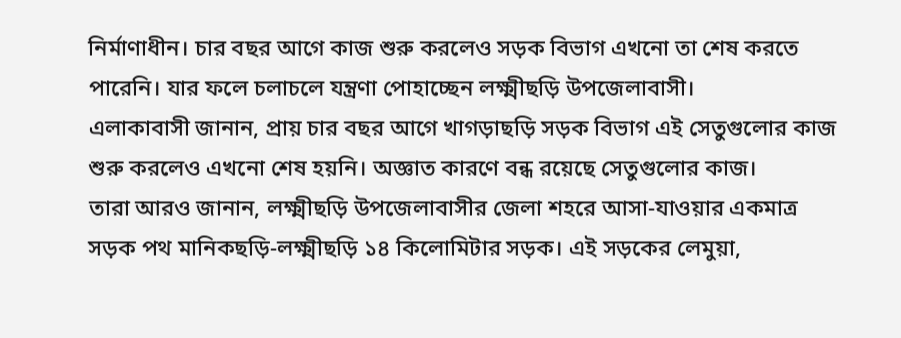নির্মাণাধীন। চার বছর আগে কাজ শুরু করলেও সড়ক বিভাগ এখনো তা শেষ করতে পারেনি। যার ফলে চলাচলে যন্ত্রণা পোহাচ্ছেন লক্ষ্মীছড়ি উপজেলাবাসী।
এলাকাবাসী জানান, প্রায় চার বছর আগে খাগড়াছড়ি সড়ক বিভাগ এই সেতুগুলোর কাজ শুরু করলেও এখনো শেষ হয়নি। অজ্ঞাত কারণে বন্ধ রয়েছে সেতুগুলোর কাজ।
তারা আরও জানান, লক্ষ্মীছড়ি উপজেলাবাসীর জেলা শহরে আসা-যাওয়ার একমাত্র সড়ক পথ মানিকছড়ি-লক্ষ্মীছড়ি ১৪ কিলোমিটার সড়ক। এই সড়কের লেমুয়া,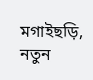মগাইছড়ি, নতুন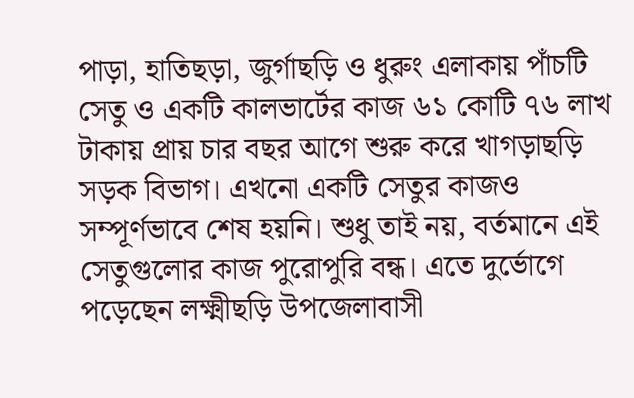পাড়া, হাতিছড়া, জুর্গাছড়ি ও ধুরুং এলাকায় পাঁচটি সেতু ও একটি কালভার্টের কাজ ৬১ কোটি ৭৬ লাখ টাকায় প্রায় চার বছর আগে শুরু করে খাগড়াছড়ি সড়ক বিভাগ। এখনো একটি সেতুর কাজও সম্পূর্ণভাবে শেষ হয়নি। শুধু তাই নয়, বর্তমানে এই সেতুগুলোর কাজ পুরোপুরি বন্ধ। এতে দুর্ভোগে পড়েছেন লক্ষ্মীছড়ি উপজেলাবাসী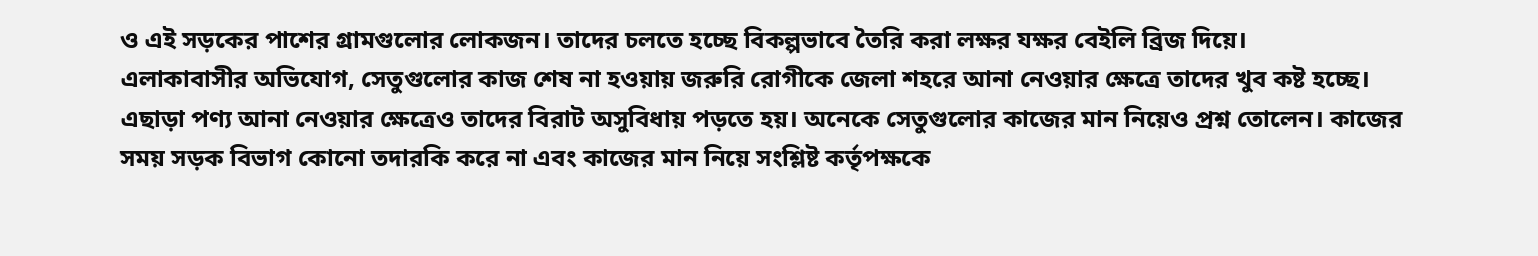ও এই সড়কের পাশের গ্রামগুলোর লোকজন। তাদের চলতে হচ্ছে বিকল্পভাবে তৈরি করা লক্ষর যক্ষর বেইলি ব্রিজ দিয়ে।
এলাকাবাসীর অভিযোগ, সেতুগুলোর কাজ শেষ না হওয়ায় জরুরি রোগীকে জেলা শহরে আনা নেওয়ার ক্ষেত্রে তাদের খুব কষ্ট হচ্ছে। এছাড়া পণ্য আনা নেওয়ার ক্ষেত্রেও তাদের বিরাট অসুবিধায় পড়তে হয়। অনেকে সেতুগুলোর কাজের মান নিয়েও প্রশ্ন তোলেন। কাজের সময় সড়ক বিভাগ কোনো তদারকি করে না এবং কাজের মান নিয়ে সংশ্লিষ্ট কর্তৃপক্ষকে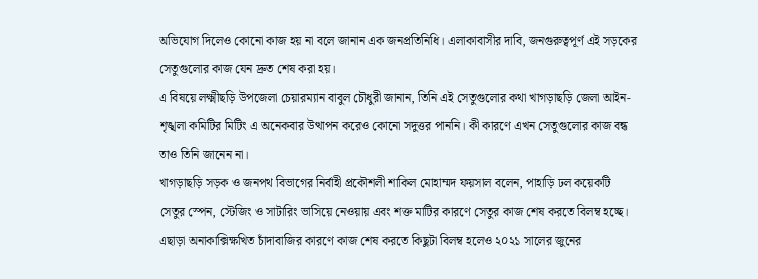অভিযোগ দিলেও কোনো কাজ হয় না বলে জানান এক জনপ্রতিনিধি। এলাকাবাসীর দাবি, জনগুরুত্বপূর্ণ এই সড়কের সেতুগুলোর কাজ যেন দ্রুত শেষ করা হয়।
এ বিষয়ে লক্ষ্মীছড়ি উপজেলা চেয়ারম্যান বাবুল চৌধুরী জানান, তিনি এই সেতুগুলোর কথা খাগড়াছড়ি জেলা আইন-শৃঙ্খলা কমিটির মিটিং এ অনেকবার উত্থাপন করেও কোনো সদুত্তর পাননি। কী কারণে এখন সেতুগুলোর কাজ বন্ধ তাও তিনি জানেন না।
খাগড়াছড়ি সড়ক ও জনপথ বিভাগের নির্বাহী প্রকৌশলী শাকিল মোহাম্মদ ফয়সাল বলেন, পাহাড়ি ঢল কয়েকটি সেতুর স্পেন, স্টেজিং ও সাটারিং ভাসিয়ে নেওয়ায় এবং শক্ত মাটির কারণে সেতুর কাজ শেষ করতে বিলম্ব হচ্ছে। এছাড়া অনাকাক্সিক্ষখিত চাঁদাবাজির কারণে কাজ শেষ করতে কিছুটা বিলম্ব হলেও ২০২১ সালের জুনের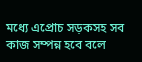মধ্যে এপ্রোচ সড়কসহ সব কাজ সম্পন্ন হবে বলে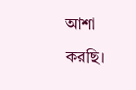আশা করছি।